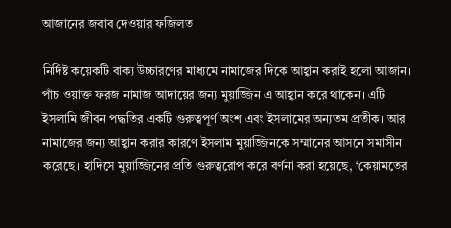আজানের জবাব দেওয়ার ফজিলত

নির্দিষ্ট কয়েকটি বাক্য উচ্চারণের মাধ্যমে নামাজের দিকে আহ্বান করাই হলো আজান। পাঁচ ওয়াক্ত ফরজ নামাজ আদায়ের জন্য মুয়াজ্জিন এ আহ্বান করে থাকেন। এটি ইসলামি জীবন পদ্ধতির একটি গুরুত্বপূর্ণ অংশ এবং ইসলামের অন্যতম প্রতীক। আর নামাজের জন্য আহ্বান করার কারণে ইসলাম মুয়াজ্জিনকে সম্মানের আসনে সমাসীন করেছে। হাদিসে মুয়াজ্জিনের প্রতি গুরুত্বরোপ করে বর্ণনা করা হয়েছে, ‘কেয়ামতের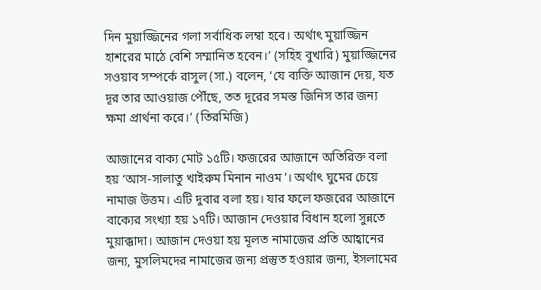দিন মুয়াজ্জিনের গলা সর্বাধিক লম্বা হবে। অর্থাৎ মুয়াজ্জিন হাশরের মাঠে বেশি সম্মানিত হবেন।’ (সহিহ বুখারি) মুয়াজ্জিনের সওয়াব সম্পর্কে রাসুল (সা.) বলেন, ‘যে ব্যক্তি আজান দেয়, যত দূর তার আওয়াজ পৌঁছে, তত দূরের সমস্ত জিনিস তার জন্য ক্ষমা প্রার্থনা করে।’ (তিরমিজি)

আজানের বাক্য মোট ১৫টি। ফজরের আজানে অতিরিক্ত বলা হয় ‘আস-সালাতু খাইরুম মিনান নাওম’। অর্থাৎ ঘুমের চেয়ে নামাজ উত্তম। এটি দুবার বলা হয়। যার ফলে ফজরের আজানে বাক্যের সংখ্যা হয় ১৭টি। আজান দেওয়ার বিধান হলো সুন্নতে মুয়াক্কাদা। আজান দেওয়া হয় মূলত নামাজের প্রতি আহ্বানের জন্য, মুসলিমদের নামাজের জন্য প্রস্তুত হওয়ার জন্য, ইসলামের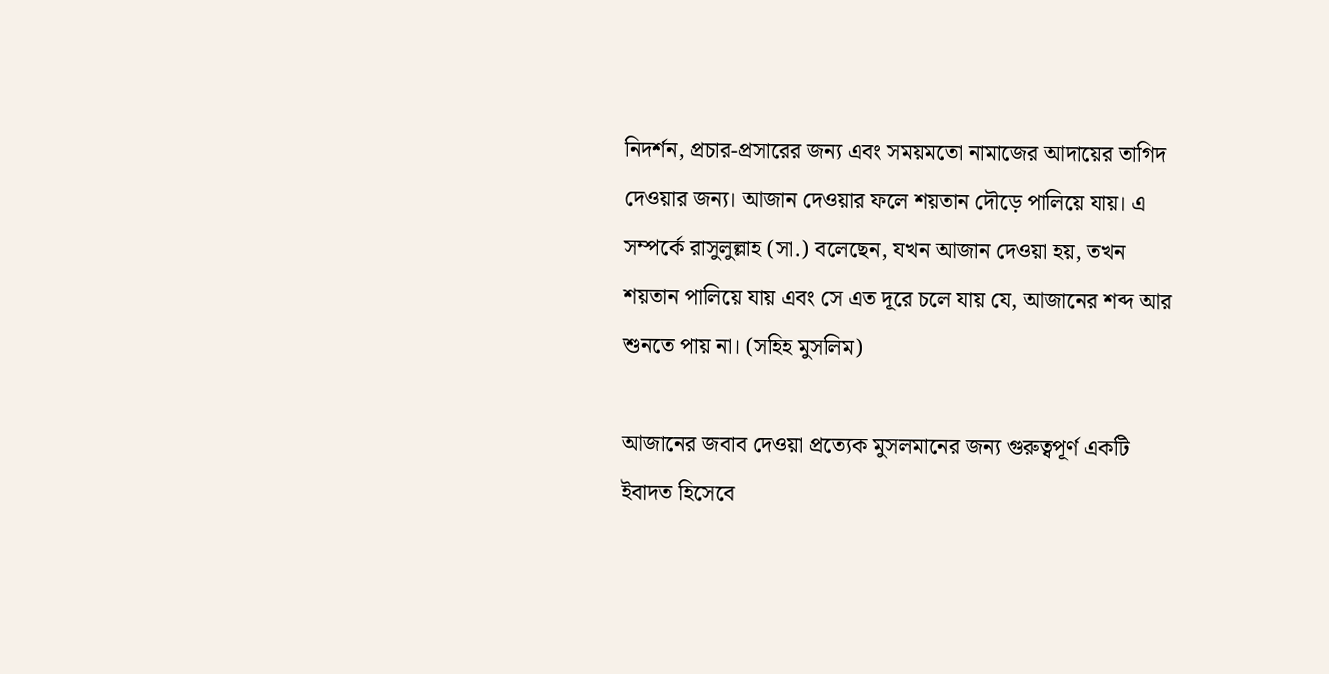নিদর্শন, প্রচার-প্রসারের জন্য এবং সময়মতো নামাজের আদায়ের তাগিদ দেওয়ার জন্য। আজান দেওয়ার ফলে শয়তান দৌড়ে পালিয়ে যায়। এ সম্পর্কে রাসুলুল্লাহ (সা.) বলেছেন, যখন আজান দেওয়া হয়, তখন শয়তান পালিয়ে যায় এবং সে এত দূরে চলে যায় যে, আজানের শব্দ আর শুনতে পায় না। (সহিহ মুসলিম)

আজানের জবাব দেওয়া প্রত্যেক মুসলমানের জন্য গুরুত্বপূর্ণ একটি ইবাদত হিসেবে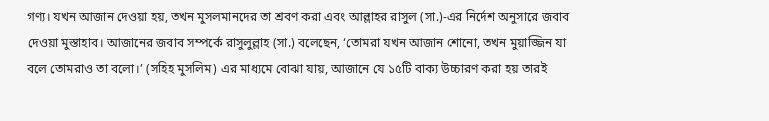গণ্য। যখন আজান দেওয়া হয়, তখন মুসলমানদের তা শ্রবণ করা এবং আল্লাহর রাসুল (সা.)-এর নির্দেশ অনুসারে জবাব দেওয়া মুস্তাহাব। আজানের জবাব সম্পর্কে রাসুলুল্লাহ (সা.) বলেছেন, ‘তোমরা যখন আজান শোনো, তখন মুয়াজ্জিন যা বলে তোমরাও তা বলো।’ (সহিহ মুসলিম) এর মাধ্যমে বোঝা যায়, আজানে যে ১৫টি বাক্য উচ্চারণ করা হয় তারই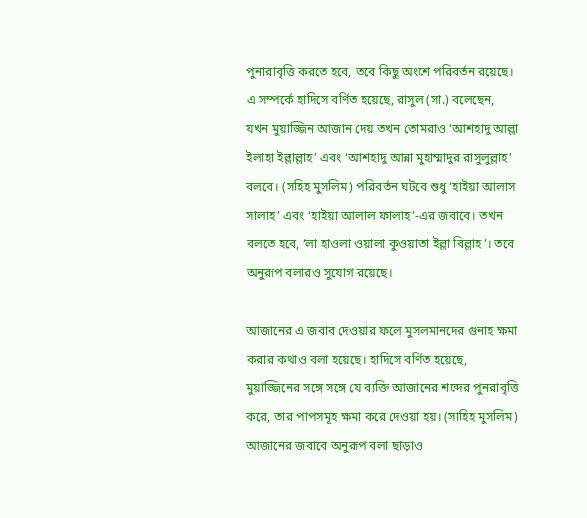পুনারাবৃত্তি করতে হবে, তবে কিছু অংশে পরিবর্তন রয়েছে। এ সম্পর্কে হাদিসে বর্ণিত হয়েছে, রাসুল (সা.) বলেছেন, যখন মুয়াজ্জিন আজান দেয় তখন তোমরাও ‘আশহাদু আল্লা ইলাহা ইল্লাল্লাহ’ এবং ‘আশহাদু আন্না মুহাম্মাদুর রাসুলুল্লাহ’ বলবে। (সহিহ মুসলিম) পরিবর্তন ঘটবে শুধু ‘হাইয়া আলাস সালাহ’ এবং ‘হাইয়া আলাল ফালাহ’-এর জবাবে। তখন বলতে হবে, ‘লা হাওলা ওয়ালা কুওয়াতা ইল্লা বিল্লাহ’। তবে অনুরূপ বলারও সুযোগ রয়েছে।

আজানের এ জবাব দেওয়ার ফলে মুসলমানদের গুনাহ ক্ষমা করার কথাও বলা হয়েছে। হাদিসে বর্ণিত হয়েছে, মুয়াজ্জিনের সঙ্গে সঙ্গে যে ব্যক্তি আজানের শব্দের পুনরাবৃত্তি করে, তার পাপসমূহ ক্ষমা করে দেওয়া হয়। (সাহিহ মুসলিম) আজানের জবাবে অনুরূপ বলা ছাড়াও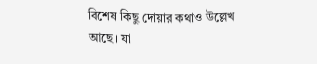বিশেষ কিছু দোয়ার কথাও উল্লেখ আছে। যা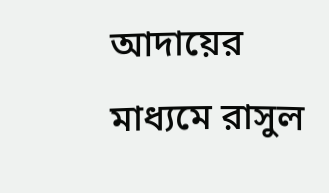আদায়ের মাধ্যমে রাসুল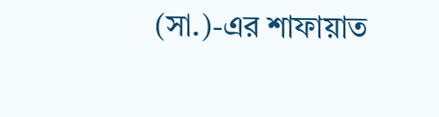(সা.)-এর শাফায়াত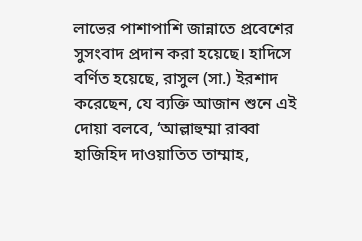লাভের পাশাপাশি জান্নাতে প্রবেশের সুসংবাদ প্রদান করা হয়েছে। হাদিসে বর্ণিত হয়েছে, রাসুল (সা.) ইরশাদ করেছেন, যে ব্যক্তি আজান শুনে এই দোয়া বলবে, ‘আল্লাহুম্মা রাব্বা হাজিহিদ দাওয়াতিত তাম্মাহ,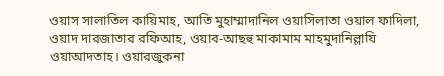ওয়াস সালাতিল কায়িমাহ, আতি মুহাম্মাদানিল ওয়াসিলাতা ওয়াল ফাদিলা, ওয়াদ দারজাতার রফিআহ, ওয়াব-আছহু মাকামাম মাহমুদানিল্লাযি ওয়াআদতাহ। ওয়ারজুকনা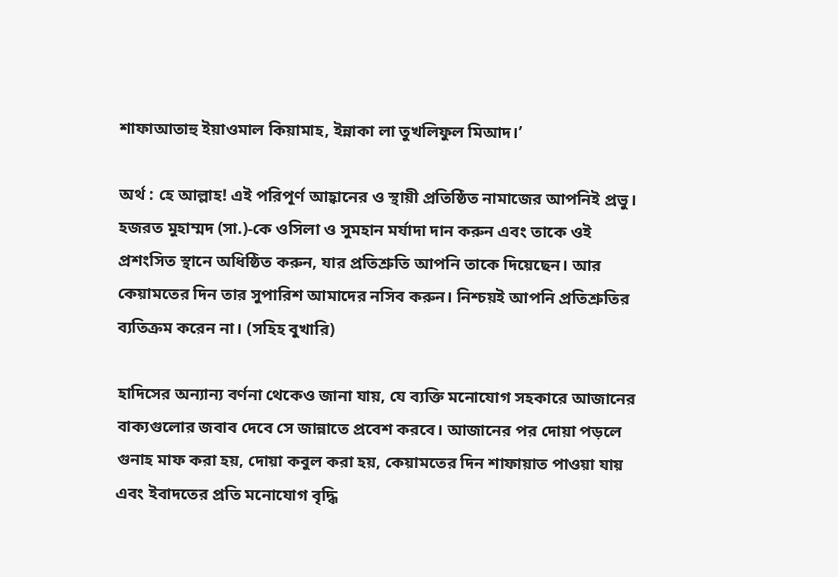শাফাআতাহু ইয়াওমাল কিয়ামাহ, ইন্নাকা লা তুখলিফুল মিআদ।’

অর্থ : হে আল্লাহ! এই পরিপূর্ণ আহ্বানের ও স্থায়ী প্রতিষ্ঠিত নামাজের আপনিই প্রভু। হজরত মুহাম্মদ (সা.)-কে ওসিলা ও সুমহান মর্যাদা দান করুন এবং তাকে ওই প্রশংসিত স্থানে অধিষ্ঠিত করুন, যার প্রতিশ্রুতি আপনি তাকে দিয়েছেন। আর কেয়ামতের দিন তার সুপারিশ আমাদের নসিব করুন। নিশ্চয়ই আপনি প্রতিশ্রুতির ব্যতিক্রম করেন না। (সহিহ বুখারি)

হাদিসের অন্যান্য বর্ণনা থেকেও জানা যায়, যে ব্যক্তি মনোযোগ সহকারে আজানের বাক্যগুলোর জবাব দেবে সে জান্নাতে প্রবেশ করবে। আজানের পর দোয়া পড়লে গুনাহ মাফ করা হয়, দোয়া কবুল করা হয়, কেয়ামতের দিন শাফায়াত পাওয়া যায় এবং ইবাদতের প্রতি মনোযোগ বৃদ্ধি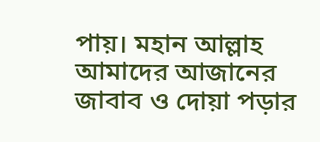পায়। মহান আল্লাহ আমাদের আজানের জাবাব ও দোয়া পড়ার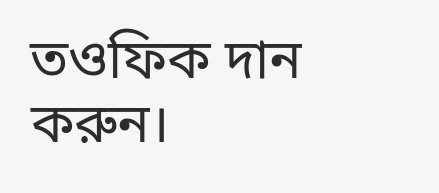তওফিক দান করুন।